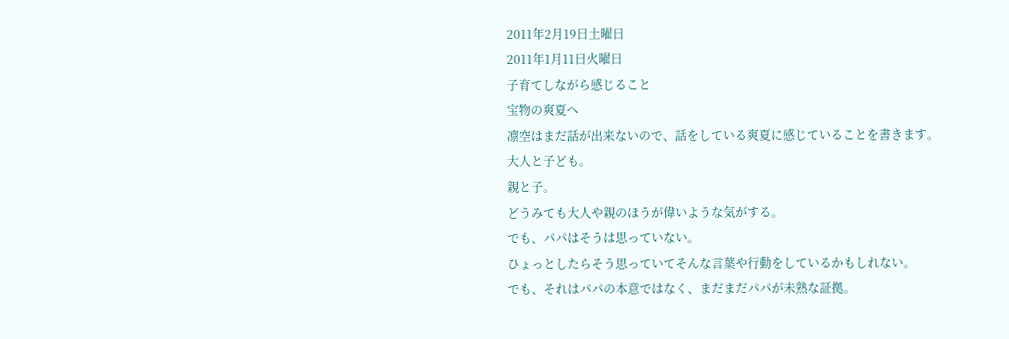2011年2月19日土曜日
2011年1月11日火曜日
子育てしながら感じること
宝物の爽夏へ
凛空はまだ話が出来ないので、話をしている爽夏に感じていることを書きます。
大人と子ども。
親と子。
どうみても大人や親のほうが偉いような気がする。
でも、パパはそうは思っていない。
ひょっとしたらそう思っていてそんな言葉や行動をしているかもしれない。
でも、それはパパの本意ではなく、まだまだパパが未熟な証拠。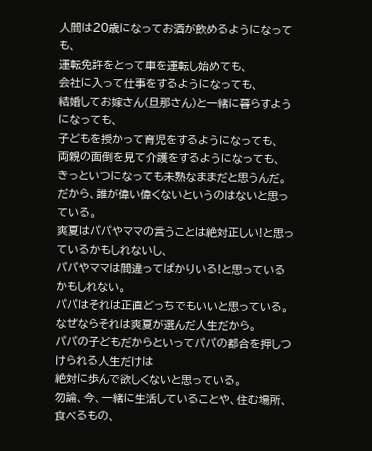人間は20歳になってお酒が飲めるようになっても、
運転免許をとって車を運転し始めても、
会社に入って仕事をするようになっても、
結婚してお嫁さん(旦那さん)と一緒に暮らすようになっても、
子どもを授かって育児をするようになっても、
両親の面倒を見て介護をするようになっても、
きっといつになっても未熟なままだと思うんだ。
だから、誰が偉い偉くないというのはないと思っている。
爽夏はパパやママの言うことは絶対正しい!と思っているかもしれないし、
パパやママは間違ってばかりいる!と思っているかもしれない。
パパはそれは正直どっちでもいいと思っている。
なぜならそれは爽夏が選んだ人生だから。
パパの子どもだからといってパパの都合を押しつけられる人生だけは
絶対に歩んで欲しくないと思っている。
勿論、今、一緒に生活していることや、住む場所、食べるもの、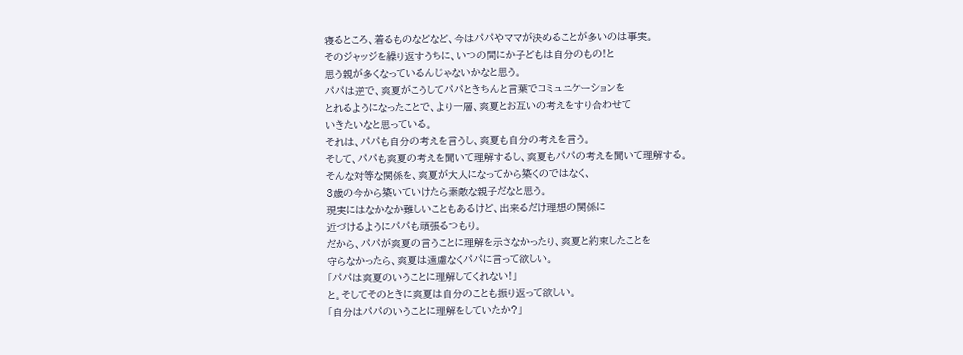寝るところ、着るものなどなど、今はパパやママが決めることが多いのは事実。
そのジャッジを繰り返すうちに、いつの間にか子どもは自分のもの!と
思う親が多くなっているんじゃないかなと思う。
パパは逆で、爽夏がこうしてパパときちんと言葉でコミュニケーションを
とれるようになったことで、より一層、爽夏とお互いの考えをすり合わせて
いきたいなと思っている。
それは、パパも自分の考えを言うし、爽夏も自分の考えを言う。
そして、パパも爽夏の考えを聞いて理解するし、爽夏もパパの考えを聞いて理解する。
そんな対等な関係を、爽夏が大人になってから築くのではなく、
3歳の今から築いていけたら素敵な親子だなと思う。
現実にはなかなか難しいこともあるけど、出来るだけ理想の関係に
近づけるようにパパも頑張るつもり。
だから、パパが爽夏の言うことに理解を示さなかったり、爽夏と約束したことを
守らなかったら、爽夏は遠慮なくパパに言って欲しい。
「パパは爽夏のいうことに理解してくれない!」
と。そしてそのときに爽夏は自分のことも振り返って欲しい。
「自分はパパのいうことに理解をしていたか?」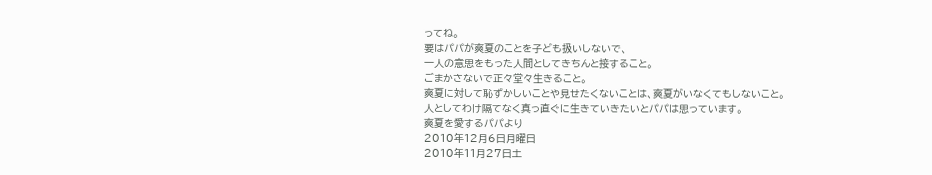ってね。
要はパパが爽夏のことを子ども扱いしないで、
一人の意思をもった人間としてきちんと接すること。
ごまかさないで正々堂々生きること。
爽夏に対して恥ずかしいことや見せたくないことは、爽夏がいなくてもしないこと。
人としてわけ隔てなく真っ直ぐに生きていきたいとパパは思っています。
爽夏を愛するパパより
2010年12月6日月曜日
2010年11月27日土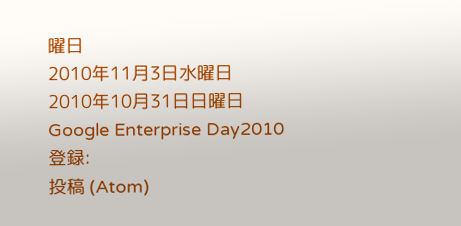曜日
2010年11月3日水曜日
2010年10月31日日曜日
Google Enterprise Day2010
登録:
投稿 (Atom)